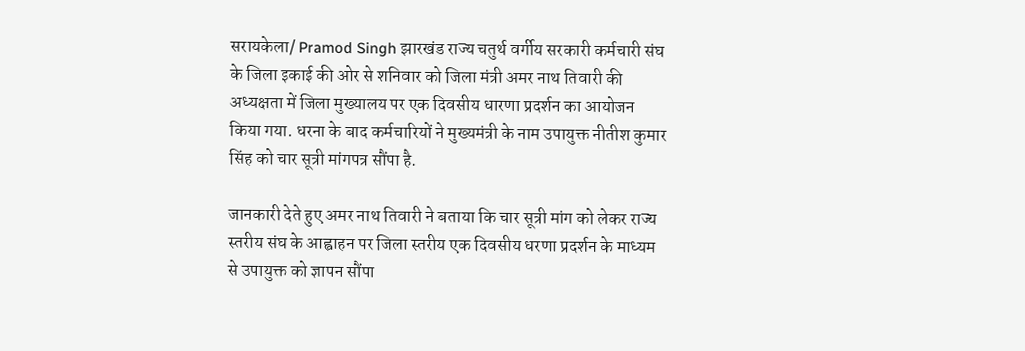सरायकेला/ Pramod Singh झारखंड राज्य चतुर्थ वर्गीय सरकारी कर्मचारी संघ के जिला इकाई की ओर से शनिवार को जिला मंत्री अमर नाथ तिवारी की अध्यक्षता में जिला मुख्यालय पर एक दिवसीय धारणा प्रदर्शन का आयोजन किया गया. धरना के बाद कर्मचारियों ने मुख्यमंत्री के नाम उपायुक्त नीतीश कुमार सिंह को चार सूत्री मांगपत्र सौंपा है.

जानकारी देते हुए अमर नाथ तिवारी ने बताया कि चार सूत्री मांग को लेकर राज्य स्तरीय संघ के आह्वाहन पर जिला स्तरीय एक दिवसीय धरणा प्रदर्शन के माध्यम से उपायुक्त को ज्ञापन सौंपा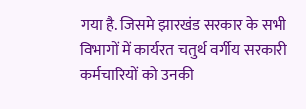गया है. जिसमे झारखंड सरकार के सभी विभागों में कार्यरत चतुर्थ वर्गीय सरकारी कर्मचारियों को उनकी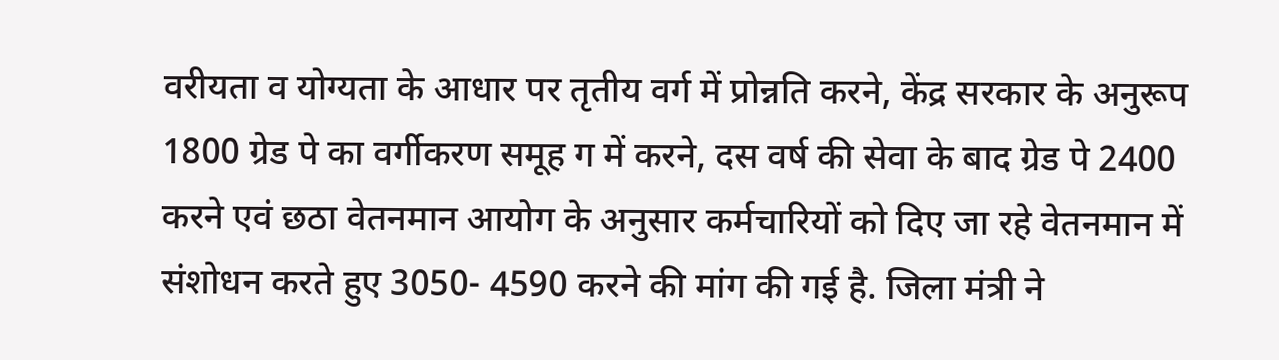वरीयता व योग्यता के आधार पर तृतीय वर्ग में प्रोन्नति करने, केंद्र सरकार के अनुरूप 1800 ग्रेड पे का वर्गीकरण समूह ग में करने, दस वर्ष की सेवा के बाद ग्रेड पे 2400 करने एवं छठा वेतनमान आयोग के अनुसार कर्मचारियों को दिए जा रहे वेतनमान में संशोधन करते हुए 3050- 4590 करने की मांग की गई है. जिला मंत्री ने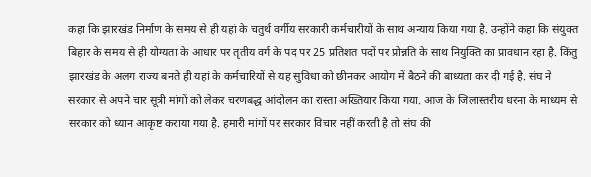कहा कि झारखंड निर्माण के समय से ही यहां के चतुर्थ वर्गीय सरकारी कर्मचारीयों के साथ अन्याय किया गया है. उन्होंने कहा कि संयुक्त बिहार के समय से ही योग्यता के आधार पर तृतीय वर्ग के पद पर 25 प्रतिशत पदों पर प्रोन्नति के साथ नियुक्ति का प्रावधान रहा है. किंतु झारखंड के अलग राज्य बनते ही यहां के कर्मचारियों से यह सुविधा को छीनकर आयोग में बैठने की बाध्यता कर दी गई है. संघ ने सरकार से अपने चार सूत्री मांगों को लेकर चरणबद्ध आंदोलन का रास्ता अख्तियार किया गया. आज के जिलास्तरीय धरना के माध्यम से सरकार को ध्यान आकृष्ट कराया गया है. हमारी मांगों पर सरकार विचार नहीं करती है तो संघ की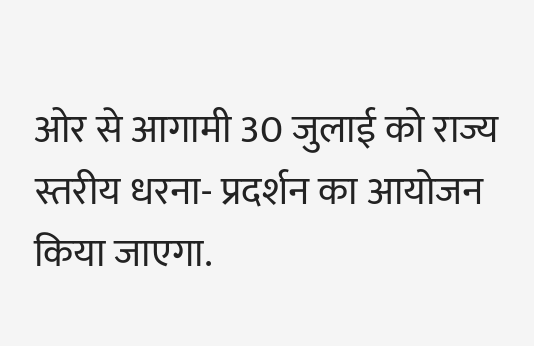ओर से आगामी 30 जुलाई को राज्य स्तरीय धरना- प्रदर्शन का आयोजन किया जाएगा.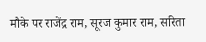मौके पर राजेंद्र राम, सूरज कुमार राम, सरिता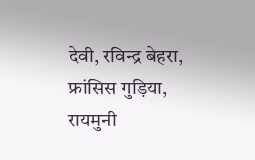देवी, रविन्द्र बेहरा, फ्रांसिस गुड़िया, रायमुनी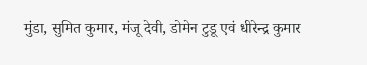मुंडा, सुमित कुमार, मंजू देवी, डोमेन टुडू एवं धीरेन्द्र कुमार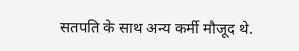सतपति के साथ अन्य कर्मी मौजूद थे.